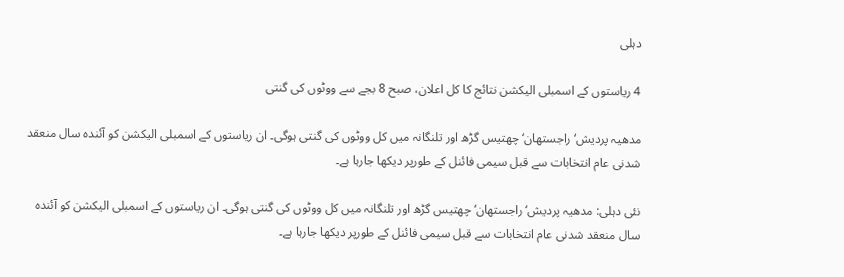دہلی

4 ریاستوں کے اسمبلی الیکشن نتائج کا کل اعلان، صبح 8 بجے سے ووٹوں کی گنتی

مدھیہ پردیش‘ راجستھان‘ چھتیس گڑھ اور تلنگانہ میں کل ووٹوں کی گنتی ہوگی۔ ان ریاستوں کے اسمبلی الیکشن کو آئندہ سال منعقد شدنی عام انتخابات سے قبل سیمی فائنل کے طورپر دیکھا جارہا ہے۔

نئی دہلی: مدھیہ پردیش‘ راجستھان‘ چھتیس گڑھ اور تلنگانہ میں کل ووٹوں کی گنتی ہوگی۔ ان ریاستوں کے اسمبلی الیکشن کو آئندہ سال منعقد شدنی عام انتخابات سے قبل سیمی فائنل کے طورپر دیکھا جارہا ہے۔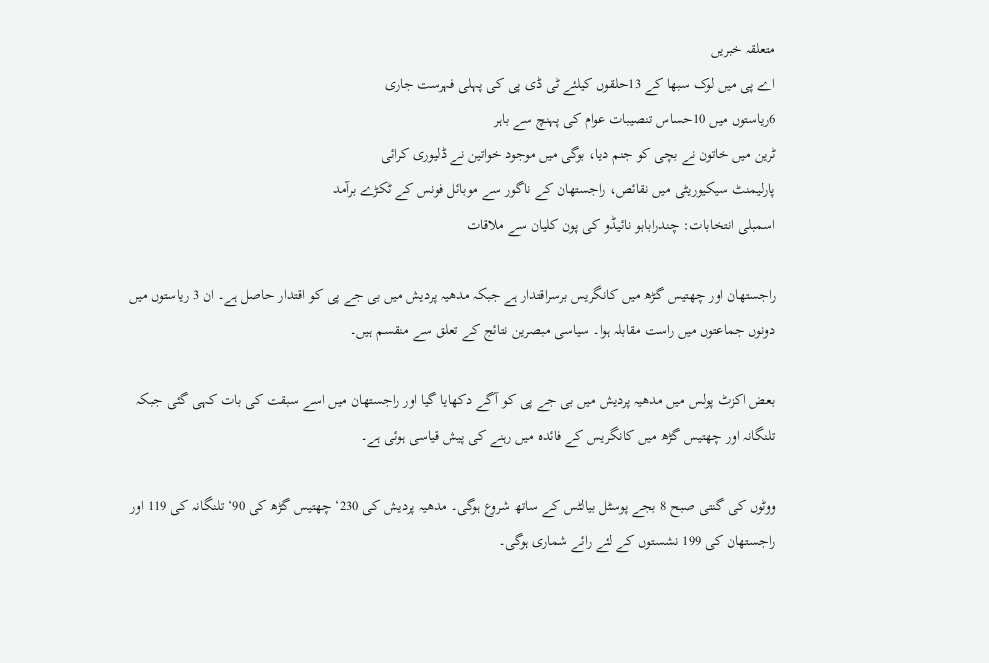متعلقہ خبریں
اے پی میں لوک سبھا کے 13حلقوں کیلئے ٹی ڈی پی کی پہلی فہرست جاری
6ریاستوں میں 10حساس تنصیبات عوام کی پہنچ سے باہر
ٹرین میں خاتون نے بچی کو جنم دیا، بوگی میں موجود خواتین نے ڈلیوری کرائی
پارلیمنٹ سیکیوریٹی میں نقائص، راجستھان کے ناگور سے موبائل فونس کے ٹکڑے برآمد
اسمبلی انتخابات: چندرابابو نائیڈو کی پون کلیان سے ملاقات

راجستھان اور چھتیس گڑھ میں کانگریس برسراقتدار ہے جبکہ مدھیہ پردیش میں بی جے پی کو اقتدار حاصل ہے۔ ان 3 ریاستوں میں دونوں جماعتوں میں راست مقابلہ ہوا۔ سیاسی مبصرین نتائج کے تعلق سے منقسم ہیں۔

بعض اکزٹ پولس میں مدھیہ پردیش میں بی جے پی کو آگے دکھایا گیا اور راجستھان میں اسے سبقت کی بات کہی گئی جبکہ تلنگانہ اور چھتیس گڑھ میں کانگریس کے فائدہ میں رہنے کی پیش قیاسی ہوئی ہے۔

ووٹوں کی گنتی صبح 8 بجے پوسٹل بیالٹس کے ساتھ شروع ہوگی۔ مدھیہ پردیش کی 230‘ چھتیس گڑھ کی 90‘ تلنگانہ کی 119 اور راجستھان کی 199 نشستوں کے لئے رائے شماری ہوگی۔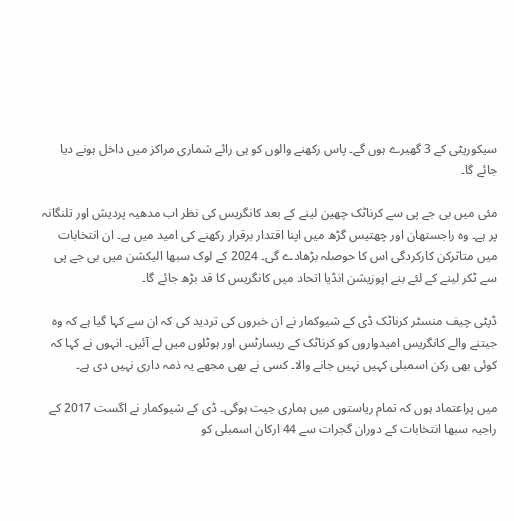سیکوریٹی کے 3 گھیرے ہوں گے۔ پاس رکھنے والوں کو ہی رائے شماری مراکز میں داخل ہونے دیا جائے گا۔

مئی میں بی جے پی سے کرناٹک چھین لینے کے بعد کانگریس کی نظر اب مدھیہ پردیش اور تلنگانہ پر ہے۔ وہ راجستھان اور چھتیس گڑھ میں اپنا اقتدار برقرار رکھنے کی امید میں ہے۔ ان انتخابات میں متاثرکن کارکردگی اس کا حوصلہ بڑھادے گی۔ 2024 کے لوک سبھا الیکشن میں بی جے پی سے ٹکر لینے کے لئے بنے اپوزیشن انڈیا اتحاد میں کانگریس کا قد بڑھ جائے گا۔

ڈپٹی چیف منسٹر کرناٹک ڈی کے شیوکمار نے ان خبروں کی تردید کی کہ ان سے کہا گیا ہے کہ وہ جیتنے والے کانگریس امیدواروں کو کرناٹک کے ریسارٹس اور ہوٹلوں میں لے آئیں۔ انہوں نے کہا کہ کوئی بھی رکن اسمبلی کہیں نہیں جانے والا۔ کسی نے بھی مجھے یہ ذمہ داری نہیں دی ہے۔

میں پراعتماد ہوں کہ تمام ریاستوں میں ہماری جیت ہوگی۔ ڈی کے شیوکمار نے اگست 2017 کے راجیہ سبھا انتخابات کے دوران گجرات سے 44 ارکان اسمبلی کو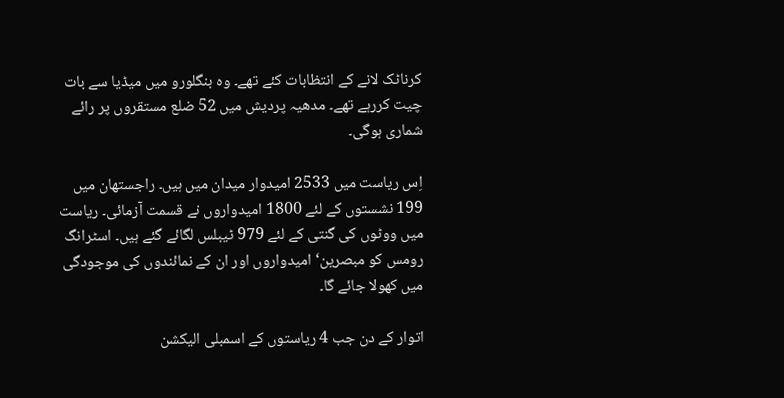کرناٹک لانے کے انتظابات کئے تھے۔ وہ بنگلورو میں میڈیا سے بات چیت کررہے تھے۔ مدھیہ پردیش میں 52 ضلع مستقروں پر رائے شماری ہوگی۔

اِس ریاست میں 2533 امیدوار میدان میں ہیں۔ راجستھان میں 199 نشستوں کے لئے 1800 امیدواروں نے قسمت آزمائی۔ ریاست میں ووٹوں کی گنتی کے لئے 979 ٹیبلس لگائے گئے ہیں۔ اسٹرانگ رومس کو مبصرین‘ امیدواروں اور ان کے نمائندوں کی موجودگی میں کھولا جائے گا۔

اتوار کے دن جب 4 ریاستوں کے اسمبلی الیکشن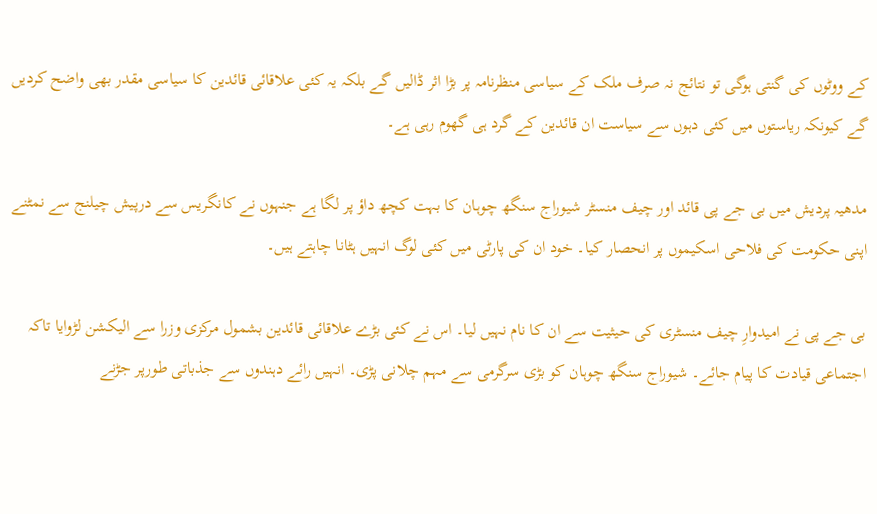کے ووٹوں کی گنتی ہوگی تو نتائج نہ صرف ملک کے سیاسی منظرنامہ پر بڑا اثر ڈالیں گے بلکہ یہ کئی علاقائی قائدین کا سیاسی مقدر بھی واضح کردیں گے کیونکہ ریاستوں میں کئی دہوں سے سیاست ان قائدین کے گرد ہی گھوم رہی ہے۔

مدھیہ پردیش میں بی جے پی قائد اور چیف منسٹر شیوراج سنگھ چوہان کا بہت کچھ داؤ پر لگا ہے جنہوں نے کانگریس سے درپیش چیلنج سے نمٹنے اپنی حکومت کی فلاحی اسکیموں پر انحصار کیا۔ خود ان کی پارٹی میں کئی لوگ انہیں ہٹانا چاہتے ہیں۔

بی جے پی نے امیدوارِ چیف منسٹری کی حیثیت سے ان کا نام نہیں لیا۔ اس نے کئی بڑے علاقائی قائدین بشمول مرکزی وزرا سے الیکشن لڑوایا تاکہ اجتماعی قیادت کا پیام جائے۔ شیوراج سنگھ چوہان کو بڑی سرگرمی سے مہم چلانی پڑی۔ انہیں رائے دہندوں سے جذباتی طورپر جڑنے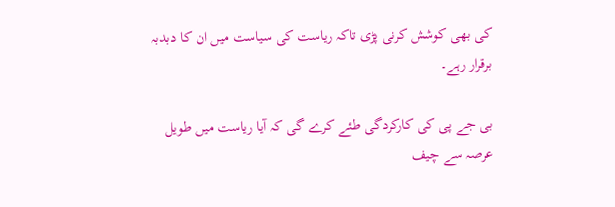کی بھی کوشش کرنی پڑی تاکہ ریاست کی سیاست میں ان کا دبدبہ برقرار رہے۔

بی جے پی کی کارکردگی طئے کرے گی کہ آیا ریاست میں طویل عرصہ سے چیف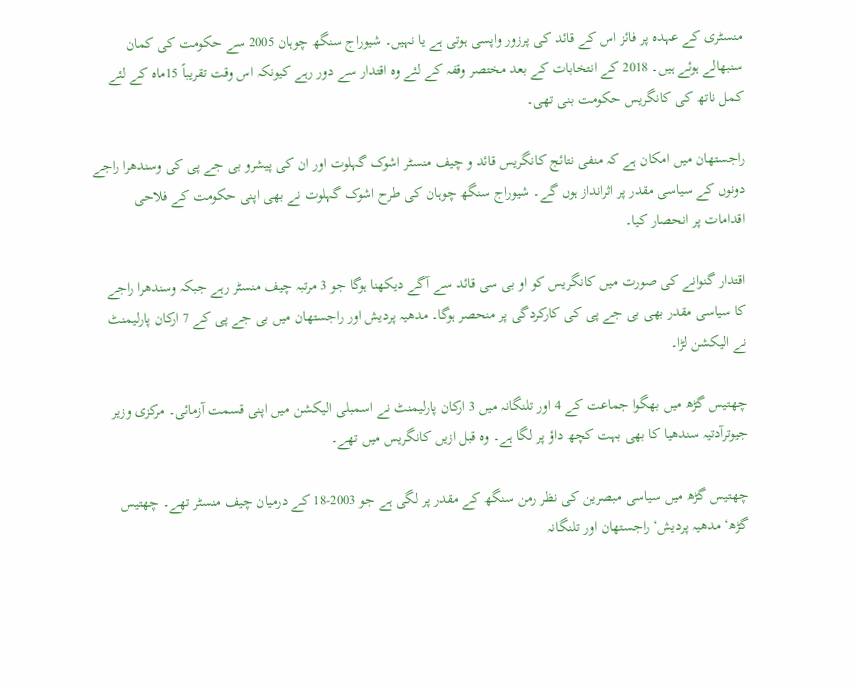منسٹری کے عہدہ پر فائز اس کے قائد کی پرزور واپسی ہوتی ہے یا نہیں۔ شیوراج سنگھ چوہان 2005 سے حکومت کی کمان سنبھالے ہوئے ہیں۔ 2018 کے انتخابات کے بعد مختصر وقفہ کے لئے وہ اقتدار سے دور رہے کیونکہ اس وقت تقریباً 15ماہ کے لئے کمل ناتھ کی کانگریس حکومت بنی تھی۔

راجستھان میں امکان ہے کہ منفی نتائج کانگریس قائد و چیف منسٹر اشوک گہلوت اور ان کی پیشرو بی جے پی کی وسندھرا راجے دونوں کے سیاسی مقدر پر اثرانداز ہوں گے۔ شیوراج سنگھ چوہان کی طرح اشوک گہلوت نے بھی اپنی حکومت کے فلاحی اقدامات پر انحصار کیا۔

اقتدار گنوانے کی صورت میں کانگریس کو او بی سی قائد سے آگے دیکھنا ہوگا جو 3 مرتبہ چیف منسٹر رہے جبکہ وسندھرا راجے کا سیاسی مقدر بھی بی جے پی کی کارکردگی پر منحصر ہوگا۔ مدھیہ پردیش اور راجستھان میں بی جے پی کے 7 ارکان پارلیمنٹ نے الیکشن لڑا۔

چھتیس گڑھ میں بھگوا جماعت کے 4 اور تلنگانہ میں 3 ارکان پارلیمنٹ نے اسمبلی الیکشن میں اپنی قسمت آزمائی۔ مرکزی وزیر جیوترآدتیہ سندھیا کا بھی بہت کچھ داؤ پر لگا ہے۔ وہ قبل ازیں کانگریس میں تھے۔

چھتیس گڑھ میں سیاسی مبصرین کی نظر رمن سنگھ کے مقدر پر لگی ہے جو 2003-18 کے درمیان چیف منسٹر تھے۔ چھتیس گڑھ‘ مدھیہ پردیش‘ راجستھان اور تلنگانہ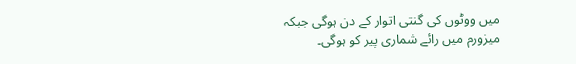میں ووٹوں کی گنتی اتوار کے دن ہوگی جبکہ میزورم میں رائے شماری پیر کو ہوگی۔